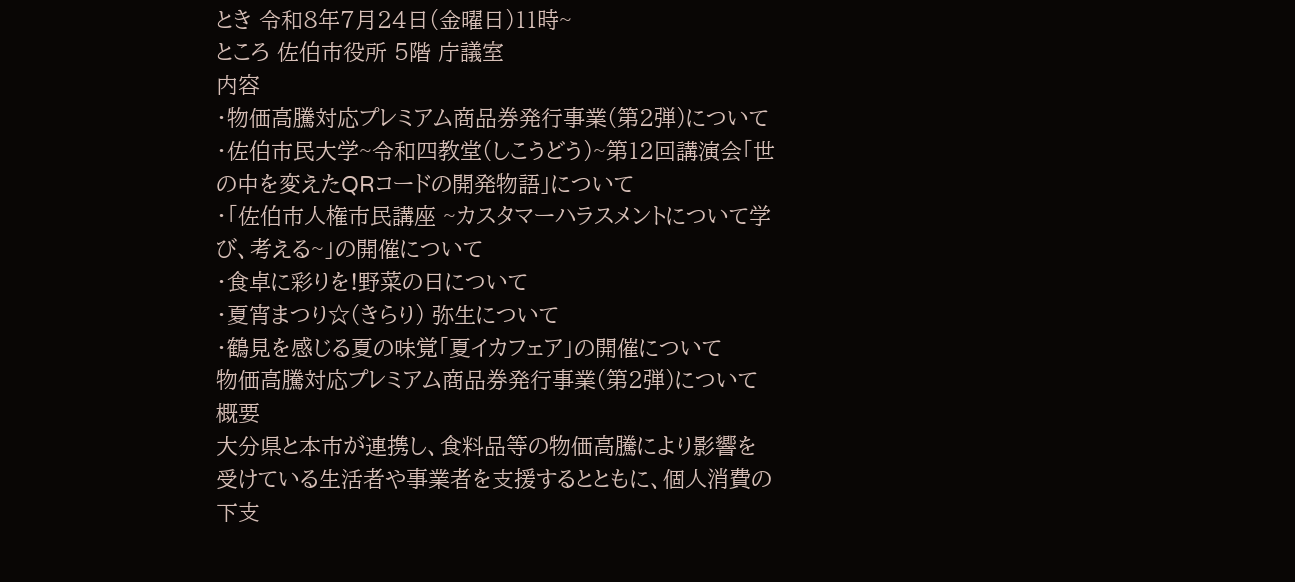とき 令和8年7月24日(金曜日)11時~
ところ 佐伯市役所 5階 庁議室
内容
・物価高騰対応プレミアム商品券発行事業(第2弾)について
・佐伯市民大学~令和四教堂(しこうどう)~第12回講演会「世の中を変えたQRコードの開発物語」について
・「佐伯市人権市民講座 ~カスタマーハラスメントについて学び、考える~」の開催について
・食卓に彩りを!野菜の日について
・夏宵まつり☆(きらり) 弥生について
・鶴見を感じる夏の味覚「夏イカフェア」の開催について
物価高騰対応プレミアム商品券発行事業(第2弾)について
概要
大分県と本市が連携し、食料品等の物価高騰により影響を受けている生活者や事業者を支援するとともに、個人消費の下支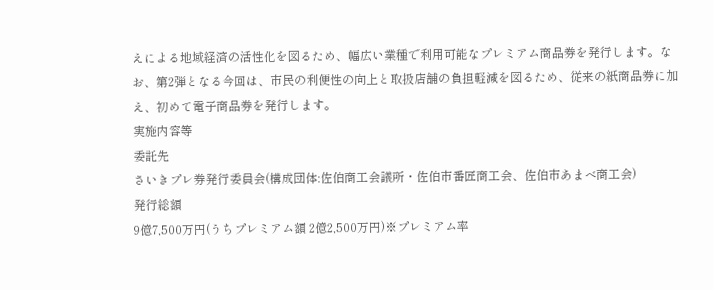えによる地域経済の活性化を図るため、幅広い業種で利用可能なプレミアム商品券を発行します。なお、第2弾となる今回は、市民の利便性の向上と取扱店舗の負担軽減を図るため、従来の紙商品券に加え、初めて電子商品券を発行します。
実施内容等
委託先
さいきプレ券発行委員会(構成団体:佐伯商工会議所・佐伯市番匠商工会、佐伯市あまべ商工会)
発行総額
9億7,500万円(うちプレミアム額 2億2,500万円)※プレミアム率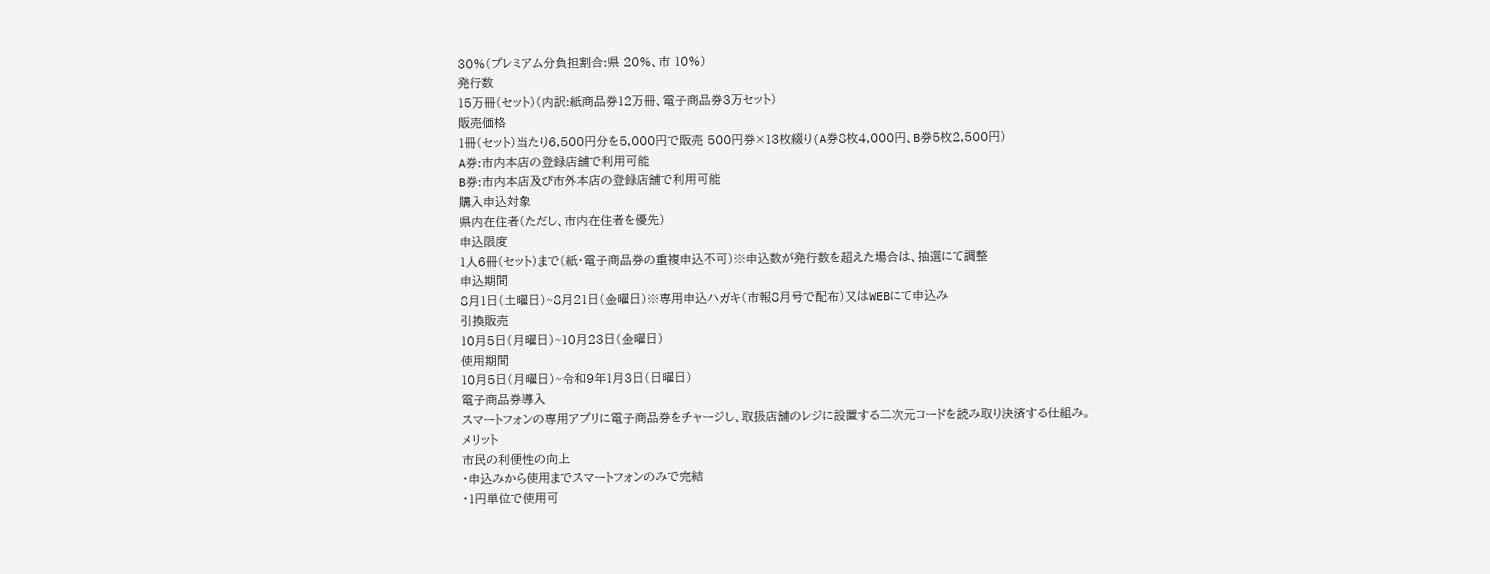30%(プレミアム分負担割合:県 20%、市 10%)
発行数
15万冊(セット)(内訳:紙商品券12万冊、電子商品券3万セット)
販売価格
1冊(セット)当たり6,500円分を5,000円で販売 500円券×13枚綴り(A券8枚4,000円、B券5枚2,500円)
A券:市内本店の登録店舗で利用可能
B券:市内本店及び市外本店の登録店舗で利用可能
購入申込対象
県内在住者(ただし、市内在住者を優先)
申込限度
1人6冊(セット)まで(紙・電子商品券の重複申込不可)※申込数が発行数を超えた場合は、抽選にて調整
申込期間
8月1日(土曜日)~8月21日(金曜日)※専用申込ハガキ(市報8月号で配布)又はWEBにて申込み
引換販売
10月5日(月曜日)~10月23日(金曜日)
使用期間
10月5日(月曜日)~令和9年1月3日(日曜日)
電子商品券導入
スマートフォンの専用アプリに電子商品券をチャージし、取扱店舗のレジに設置する二次元コードを読み取り決済する仕組み。
メリット
市民の利便性の向上
・申込みから使用までスマートフォンのみで完結
・1円単位で使用可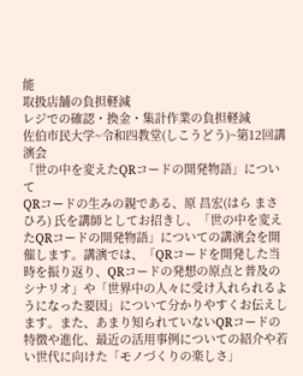能
取扱店舗の負担軽減
レジでの確認・換金・集計作業の負担軽減
佐伯市民大学~令和四教堂(しこうどう)~第12回講演会
「世の中を変えたQRコードの開発物語」について
QRコードの生みの親である、原 昌宏(はら まさひろ) 氏を講師としてお招きし、「世の中を変えたQRコードの開発物語」についての講演会を開催します。講演では、「QRコードを開発した当時を振り返り、QRコードの発想の原点と普及のシナリオ」や「世界中の人々に受け入れられるようになった要因」について分かりやすくお伝えします。また、あまり知られていないQRコードの特徴や進化、最近の活用事例についての紹介や若い世代に向けた「モノづくりの楽しさ」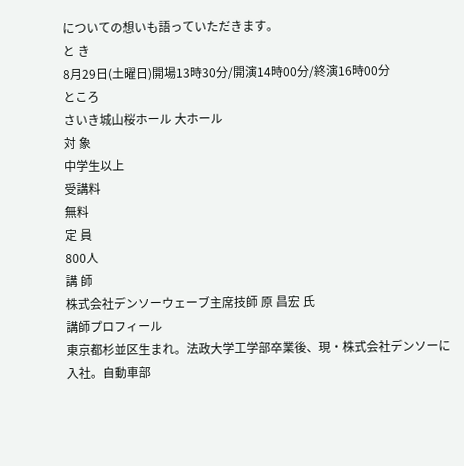についての想いも語っていただきます。
と き
8月29日(土曜日)開場13時30分/開演14時00分/終演16時00分
ところ
さいき城山桜ホール 大ホール
対 象
中学生以上
受講料
無料
定 員
800人
講 師
株式会社デンソーウェーブ主席技師 原 昌宏 氏
講師プロフィール
東京都杉並区生まれ。法政大学工学部卒業後、現・株式会社デンソーに入社。自動車部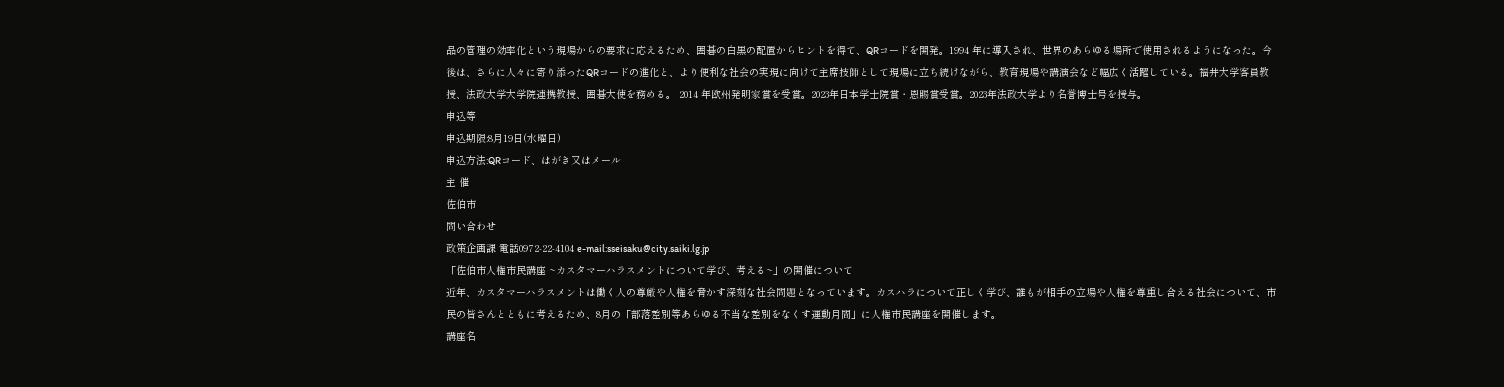品の管理の効率化という現場からの要求に応えるため、囲碁の白黒の配置からヒントを得て、QRコードを開発。1994 年に導入され、世界のあらゆる場所で使用されるようになった。今後は、さらに人々に寄り添ったQRコードの進化と、より便利な社会の実現に向けて主席技師として現場に立ち続けながら、教育現場や講演会など幅広く活躍している。福井大学客員教授、法政大学大学院連携教授、囲碁大使を務める。 2014 年欧州発明家賞を受賞。2023年日本学士院賞・恩賜賞受賞。2023年法政大学より名誉博士号を授与。
申込等
申込期限:8月19日(水曜日)
申込方法:QRコード、はがき又はメール
主 催
佐伯市
問い合わせ
政策企画課 電話0972-22-4104 e-mail:sseisaku@city.saiki.lg.jp
「佐伯市人権市民講座 ~カスタマーハラスメントについて学び、考える~」の開催について
近年、カスタマーハラスメントは働く人の尊厳や人権を脅かす深刻な社会問題となっています。カスハラについて正しく学び、誰もが相手の立場や人権を尊重し合える社会について、市民の皆さんとともに考えるため、8月の「部落差別等あらゆる不当な差別をなくす運動月間」に人権市民講座を開催します。
講座名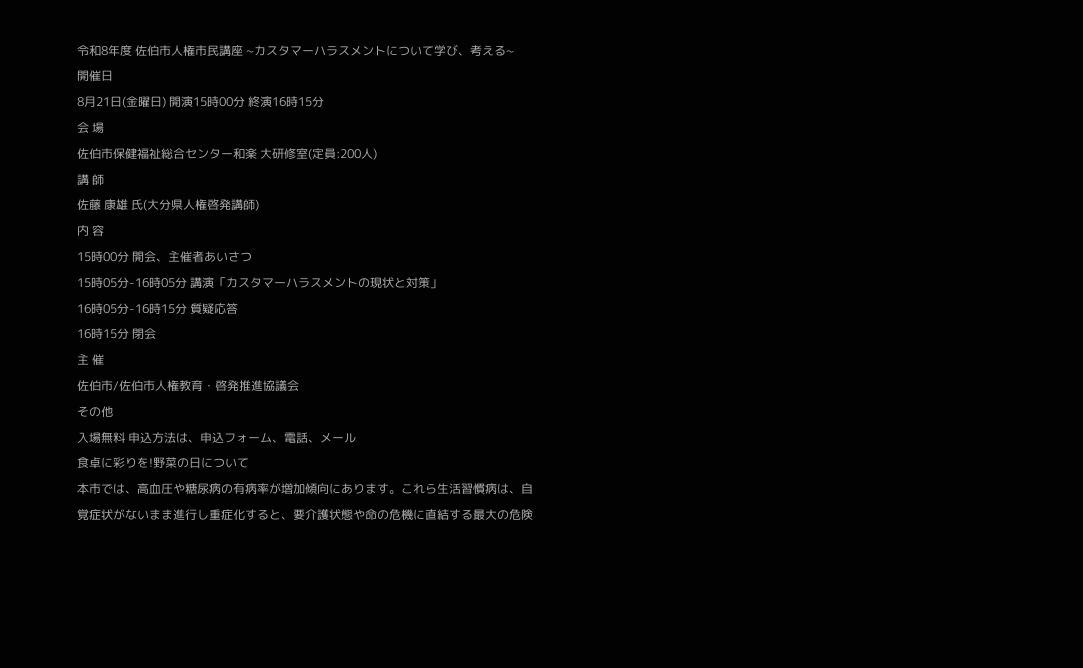令和8年度 佐伯市人権市民講座 ~カスタマーハラスメントについて学び、考える~
開催日
8月21日(金曜日) 開演15時00分 終演16時15分
会 場
佐伯市保健福祉総合センター和楽 大研修室(定員:200人)
講 師
佐藤 康雄 氏(大分県人権啓発講師)
内 容
15時00分 開会、主催者あいさつ
15時05分-16時05分 講演「カスタマーハラスメントの現状と対策」
16時05分-16時15分 質疑応答
16時15分 閉会
主 催
佐伯市/佐伯市人権教育・啓発推進協議会
その他
入場無料 申込方法は、申込フォーム、電話、メール
食卓に彩りを!野菜の日について
本市では、高血圧や糖尿病の有病率が増加傾向にあります。これら生活習慣病は、自覚症状がないまま進行し重症化すると、要介護状態や命の危機に直結する最大の危険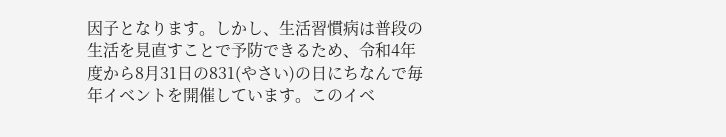因子となります。しかし、生活習慣病は普段の生活を見直すことで予防できるため、令和4年度から8月31日の831(やさい)の日にちなんで毎年イベントを開催しています。このイベ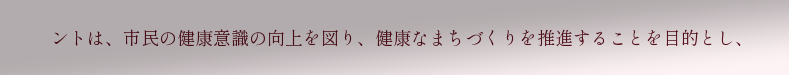ントは、市民の健康意識の向上を図り、健康なまちづくりを推進することを目的とし、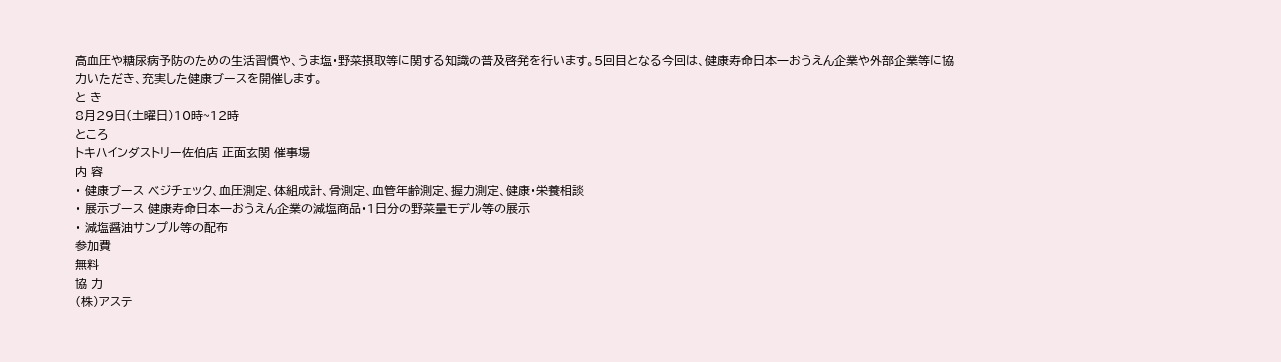高血圧や糖尿病予防のための生活習慣や、うま塩・野菜摂取等に関する知識の普及啓発を行います。5回目となる今回は、健康寿命日本一おうえん企業や外部企業等に協力いただき、充実した健康ブースを開催します。
と き
8月29日(土曜日)10時~12時
ところ
トキハインダストリー佐伯店 正面玄関 催事場
内 容
・ 健康ブース ベジチェック、血圧測定、体組成計、骨測定、血管年齢測定、握力測定、健康・栄養相談
・ 展示ブース 健康寿命日本一おうえん企業の減塩商品・1日分の野菜量モデル等の展示
・ 減塩醤油サンプル等の配布
参加費
無料
協 力
(株)アステ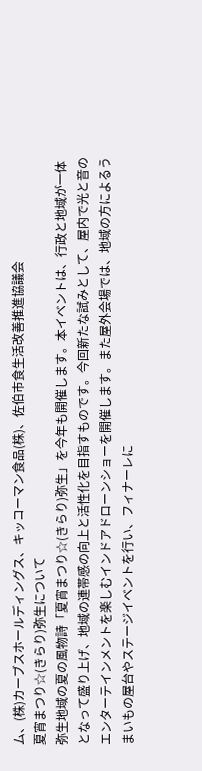ム、(株)カーブスホールディングス、キッコーマン食品(株)、佐伯市食生活改善推進協議会
夏宵まつり☆(きらり)弥生について
弥生地域の夏の風物詩「夏宵まつり☆(きらり)弥生」を今年も開催します。本イベントは、行政と地域が一体となって盛り上げ、地域の連帯感の向上と活性化を目指すものです。今回新たな試みとして、屋内で光と音のエンターテインメントを楽しむインドアドローンショーを開催します。また屋外会場では、地域の方によるうまいもの屋台やステージイベントを行い、フィナーレに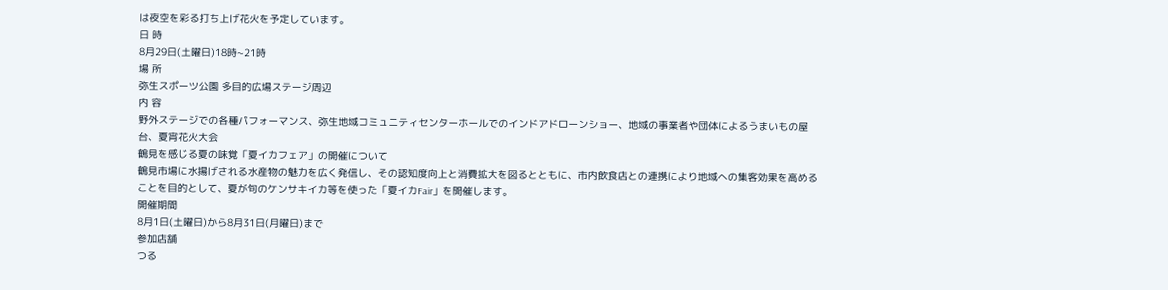は夜空を彩る打ち上げ花火を予定しています。
日 時
8月29日(土曜日)18時~21時
場 所
弥生スポーツ公園 多目的広場ステージ周辺
内 容
野外ステージでの各種パフォーマンス、弥生地域コミュニティセンターホールでのインドアドローンショー、地域の事業者や団体によるうまいもの屋台、夏宵花火大会
鶴見を感じる夏の味覚「夏イカフェア」の開催について
鶴見市場に水揚げされる水産物の魅力を広く発信し、その認知度向上と消費拡大を図るとともに、市内飲食店との連携により地域への集客効果を高めることを目的として、夏が旬のケンサキイカ等を使った「夏イカFair」を開催します。
開催期間
8月1日(土曜日)から8月31日(月曜日)まで
参加店舗
つる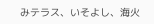みテラス、いそよし、海火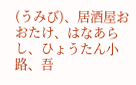(うみび)、居酒屋おおたけ、はなあらし、ひょうたん小路、吾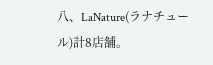八、LaNature(ラナチュール)計8店舗。